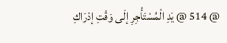@ 514 @ يَدِ الْمُسْتَأْجِرِ إلَى وَقْتِ إدْرَاكِ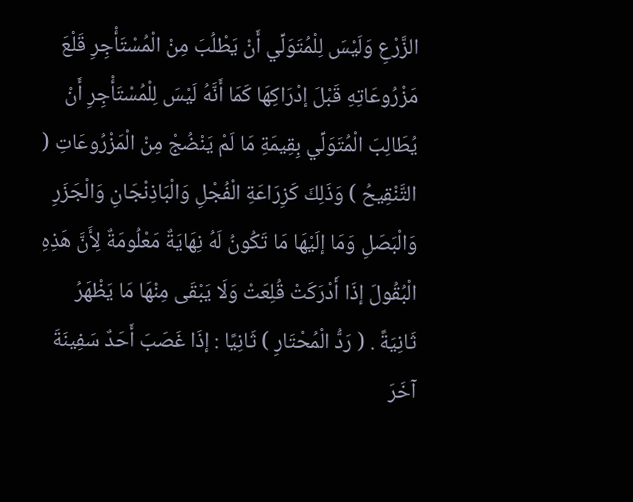الزَّرْعِ وَلَيْسَ لِلْمُتَوَلِّي أَنْ يَطْلُبَ مِنْ الْمُسْتَأْجِرِ قَلْعَ مَزْرُوعَاتِهِ قَبْلَ إدْرَاكِهَا كَمَا أَنَّهُ لَيْسَ لِلْمُسْتَأْجِرِ أَنْ يُطَالِبَ الْمُتَوَلِّي بِقِيمَةِ مَا لَمْ يَنْضُجْ مِنْ الْمَزْرُوعَاتِ ( التَّنْقِيحُ ) وَذَلِكَ كَزِرَاعَةِ الْفُجْلِ وَالْبَاذِنْجَانِ وَالْجَزَرِ وَالْبَصَلِ وَمَا إلَيْهَا مَا تَكُونُ لَهُ نِهَايَةٌ مَعْلُومَةٌ لِأَنَّ هَذِهِ الْبُقُولَ إذَا أَدْرَكَتْ قُلِعَتْ وَلَا يَبْقَى مِنْهَا مَا يَظْهَرُ ثَانِيَةً . ( رَدُّ الْمُحْتَارِ ) ثَانِيًا : إذَا غَصَبَ أَحَدٌ سَفِينَةَ آخَرَ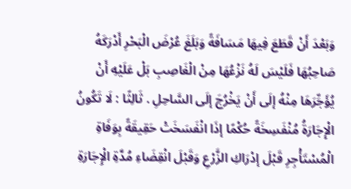وَبَعْدَ أَنْ قَطَعَ فِيهَا مَسَافَةً وَبَلَغَ عُرْضَ الْبَحْرِ أَدْرَكَهُ صَاحِبُهَا فَلَيْسَ لَهُ نَزْعُهَا مِنْ الْغَاصِبِ بَلْ عَلَيْهِ أَنْ يُؤَجِّرَهَا مِنْهُ إلَى أَنْ يَخْرُجَ إلَى السَّاحِلِ . ثَالِثًا : لَا تَكُونُ الْإِجَارَةُ مُنْفَسِخَةً حُكْمًا إذَا انْفَسَخَتْ حَقِيقَةً بِوَفَاةِ الْمُسْتَأْجِرِ قَبْلَ إدْرَاكِ الزَّرْعِ وَقَبْلَ انْقِضَاءِ مُدَّةِ الْإِجَارَةِ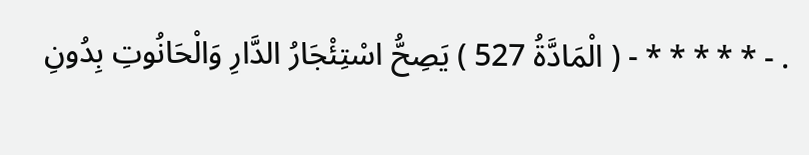. - * * * * * - ( الْمَادَّةُ 527 ) يَصِحُّ اسْتِئْجَارُ الدَّارِ وَالْحَانُوتِ بِدُونِ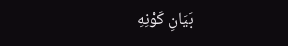بَيَانِ كَوْنِهِ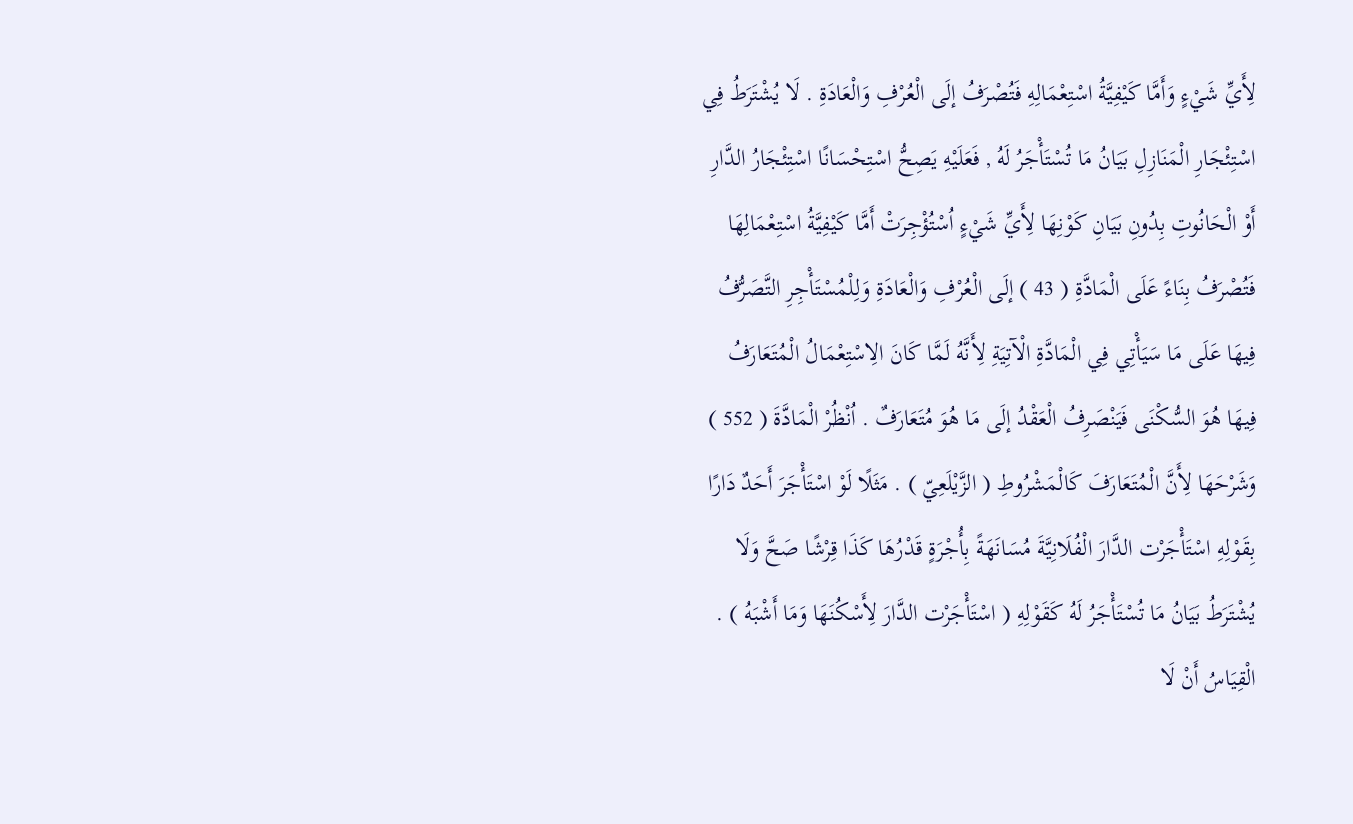لِأَيِّ شَيْءٍ وَأَمَّا كَيْفِيَّةُ اسْتِعْمَالِهِ فَتُصْرَفُ إلَى الْعُرْفِ وَالْعَادَةِ . لَا يُشْتَرَطُ فِي اسْتِئْجَارِ الْمَنَازِلِ بَيَانُ مَا تُسْتَأْجَرُ لَهُ , فَعَلَيْهِ يَصِحُّ اسْتِحْسَانًا اسْتِئْجَارُ الدَّارِ أَوْ الْحَانُوتِ بِدُونِ بَيَانِ كَوْنِهَا لِأَيِّ شَيْءٍ اُسْتُؤْجِرَتْ أَمَّا كَيْفِيَّةُ اسْتِعْمَالِهَا فَتُصْرَفُ بِنَاءً عَلَى الْمَادَّةِ ( 43 ) إلَى الْعُرْفِ وَالْعَادَةِ وَلِلْمُسْتَأْجِرِ التَّصَرُّفُ فِيهَا عَلَى مَا سَيَأْتِي فِي الْمَادَّةِ الْآتِيَةِ لِأَنَّهُ لَمَّا كَانَ الِاسْتِعْمَالُ الْمُتَعَارَفُ فِيهَا هُوَ السُّكْنَى فَيَنْصَرِفُ الْعَقْدُ إلَى مَا هُوَ مُتَعَارَفٌ . اُنْظُرْ الْمَادَّةَ ( 552 ) وَشَرْحَهَا لِأَنَّ الْمُتَعَارَفَ كَالْمَشْرُوطِ ( الزَّيْلَعِيّ ) . مَثَلًا لَوْ اسْتَأْجَرَ أَحَدٌ دَارًا بِقَوْلِهِ اسْتَأْجَرْت الدَّارَ الْفُلَانِيَّةَ مُسَانَهَةً بِأُجْرَةٍ قَدْرُهَا كَذَا قِرْشًا صَحَّ وَلَا يُشْتَرَطُ بَيَانُ مَا تُسْتَأْجَرُ لَهُ كَقَوْلِهِ ( اسْتَأْجَرْت الدَّارَ لِأَسْكُنَهَا وَمَا أَشْبَهُ ) . الْقِيَاسُ أَنْ لَا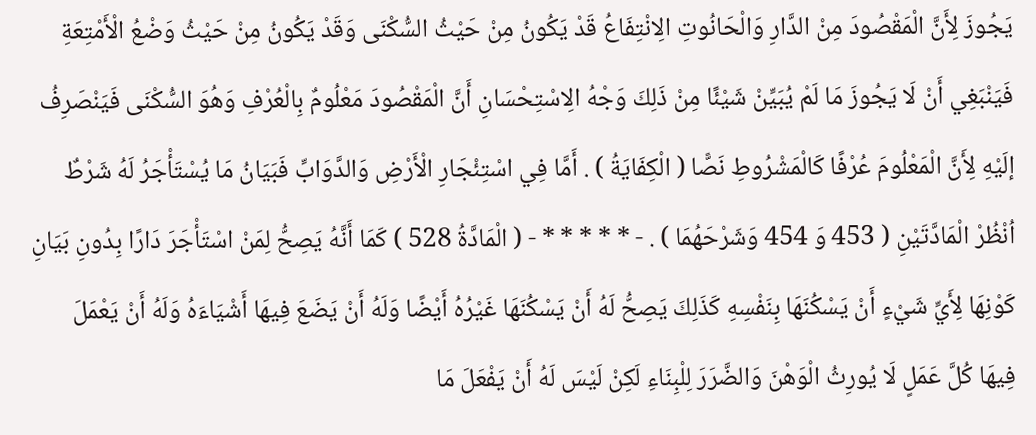يَجُوزَ لِأَنَّ الْمَقْصُودَ مِنْ الدَّارِ وَالْحَانُوتِ الِانْتِفَاعُ قَدْ يَكُونُ مِنْ حَيْثُ السُّكْنَى وَقَدْ يَكُونُ مِنْ حَيْثُ وَضْعُ الْأَمْتِعَةِ فَيَنْبَغِي أَنْ لَا يَجُوزَ مَا لَمْ يُبَيِّنْ شَيْئًا مِنْ ذَلِكَ وَجْهُ الِاسْتِحْسَانِ أَنَّ الْمَقْصُودَ مَعْلُومٌ بِالْعُرْفِ وَهُوَ السُّكْنَى فَيَنْصَرِفُ إلَيْهِ لِأَنَّ الْمَعْلُومَ عُرْفًا كَالْمَشْرُوطِ نَصًّا ( الْكِفَايَةُ ) . أَمَّا فِي اسْتِئْجَارِ الْأَرْضِ وَالدَّوَابِّ فَبَيَانُ مَا يُسْتَأْجَرُ لَهُ شَرْطٌ اُنْظُرْ الْمَادَّتَيْنِ ( 453 وَ 454 وَشَرْحَهُمَا ) . - * * * * * - ( الْمَادَّةُ 528 ) كَمَا أَنَّهُ يَصِحُّ لِمَنْ اسْتَأْجَرَ دَارًا بِدُونِ بَيَانِ كَوْنِهَا لِأَيِّ شَيْءٍ أَنْ يَسْكُنَهَا بِنَفْسِهِ كَذَلِكَ يَصِحُّ لَهُ أَنْ يَسْكُنَهَا غَيْرُهُ أَيْضًا وَلَهُ أَنْ يَضَعَ فِيهَا أَشْيَاءَهُ وَلَهُ أَنْ يَعْمَلَ فِيهَا كُلَّ عَمَلٍ لَا يُورِثُ الْوَهْنَ وَالضَّرَرَ لِلْبِنَاءِ لَكِنْ لَيْسَ لَهُ أَنْ يَفْعَلَ مَا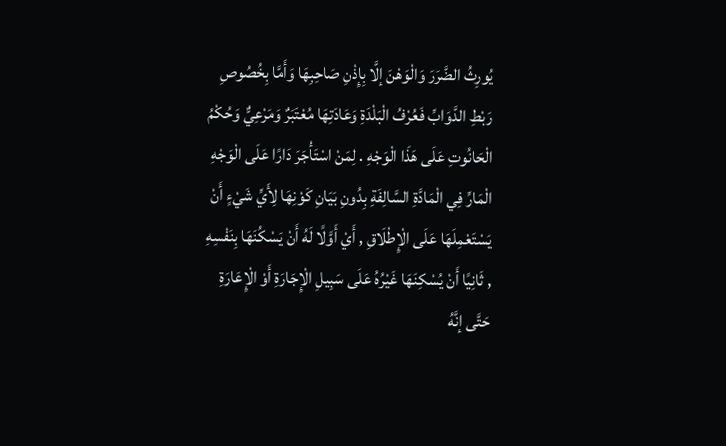يُورِثُ الضَّرَرَ وَالْوَهْنَ إلَّا بِإِذْنِ صَاحِبِهَا وَأَمَّا بِخُصُوصِ رَبْطِ الدَّوَابِّ فَعُرْفُ الْبَلْدَةِ وَعَادَتِهَا مُعْتَبَرٌ وَمَرْعِيٌّ وَحُكْمُ الْحَانُوتِ عَلَى هَذَا الْوَجْهِ . لِمَنْ اسْتَأْجَرَ دَارًا عَلَى الْوَجْهِ الْمَارِّ فِي الْمَادَّةِ السَّالِفَةِ بِدُونِ بَيَانِ كَوْنِهَا لِأَيِّ شَيْءٍ أَنْ يَسْتَعْمِلَهَا عَلَى الْإِطْلَاقِ , أَيْ أَوَّلًا لَهُ أَنْ يَسْكُنَهَا بِنَفْسِهِ , ثَانِيًا أَنْ يُسْكِنَهَا غَيْرُهُ عَلَى سَبِيلِ الْإِجَارَةِ أَوْ الْإِعَارَةِ حَتَّى إنَّهُ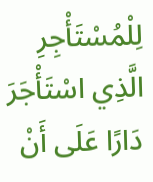لِلْمُسْتَأْجِرِ الَّذِي اسْتَأْجَرَ دَارًا عَلَى أَنْ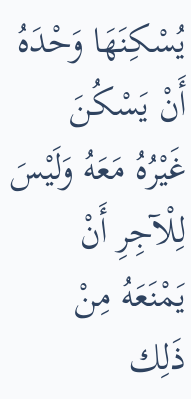يُسْكِنَهَا وَحْدَهُ أَنْ يَسْكُنَ غَيْرُهُ مَعَهُ وَلَيْسَ لِلْآجِرِ أَنْ يَمْنَعَهُ مِنْ ذَلِك